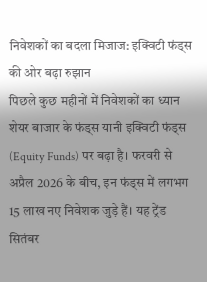निवेशकों का बदला मिजाज: इक्विटी फंड्स की ओर बढ़ा रुझान
पिछले कुछ महीनों में निवेशकों का ध्यान शेयर बाजार के फंड्स यानी इक्विटी फंड्स (Equity Funds) पर बढ़ा है। फरवरी से अप्रैल 2026 के बीच, इन फंड्स में लगभग 15 लाख नए निवेशक जुड़े हैं। यह ट्रेंड सितंबर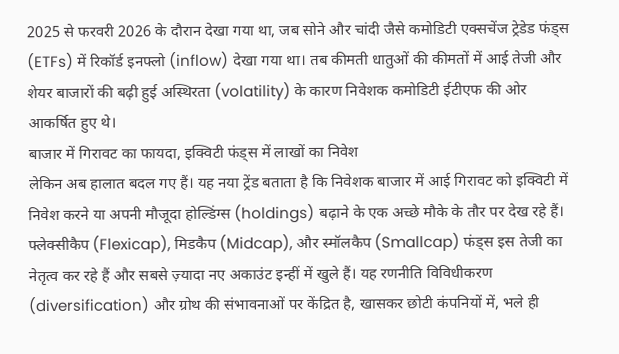2025 से फरवरी 2026 के दौरान देखा गया था, जब सोने और चांदी जैसे कमोडिटी एक्सचेंज ट्रेडेड फंड्स (ETFs) में रिकॉर्ड इनफ्लो (inflow) देखा गया था। तब कीमती धातुओं की कीमतों में आई तेजी और शेयर बाजारों की बढ़ी हुई अस्थिरता (volatility) के कारण निवेशक कमोडिटी ईटीएफ की ओर आकर्षित हुए थे।
बाजार में गिरावट का फायदा, इक्विटी फंड्स में लाखों का निवेश
लेकिन अब हालात बदल गए हैं। यह नया ट्रेंड बताता है कि निवेशक बाजार में आई गिरावट को इक्विटी में निवेश करने या अपनी मौजूदा होल्डिंग्स (holdings) बढ़ाने के एक अच्छे मौके के तौर पर देख रहे हैं। फ्लेक्सीकैप (Flexicap), मिडकैप (Midcap), और स्मॉलकैप (Smallcap) फंड्स इस तेजी का नेतृत्व कर रहे हैं और सबसे ज़्यादा नए अकाउंट इन्हीं में खुले हैं। यह रणनीति विविधीकरण (diversification) और ग्रोथ की संभावनाओं पर केंद्रित है, खासकर छोटी कंपनियों में, भले ही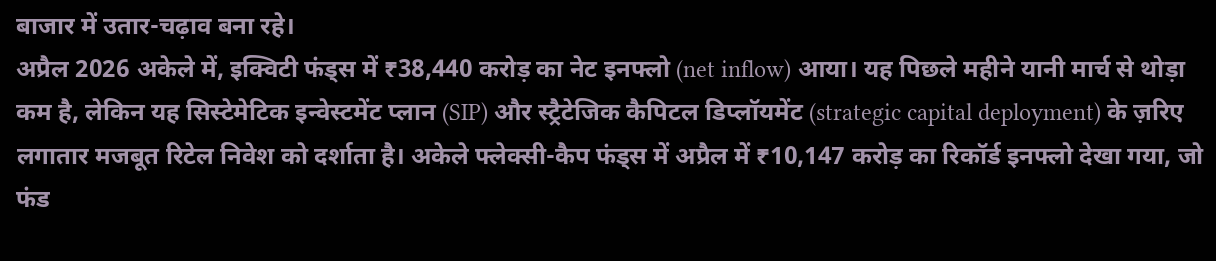बाजार में उतार-चढ़ाव बना रहे।
अप्रैल 2026 अकेले में, इक्विटी फंड्स में ₹38,440 करोड़ का नेट इनफ्लो (net inflow) आया। यह पिछले महीने यानी मार्च से थोड़ा कम है, लेकिन यह सिस्टेमेटिक इन्वेस्टमेंट प्लान (SIP) और स्ट्रैटेजिक कैपिटल डिप्लॉयमेंट (strategic capital deployment) के ज़रिए लगातार मजबूत रिटेल निवेश को दर्शाता है। अकेले फ्लेक्सी-कैप फंड्स में अप्रैल में ₹10,147 करोड़ का रिकॉर्ड इनफ्लो देखा गया, जो फंड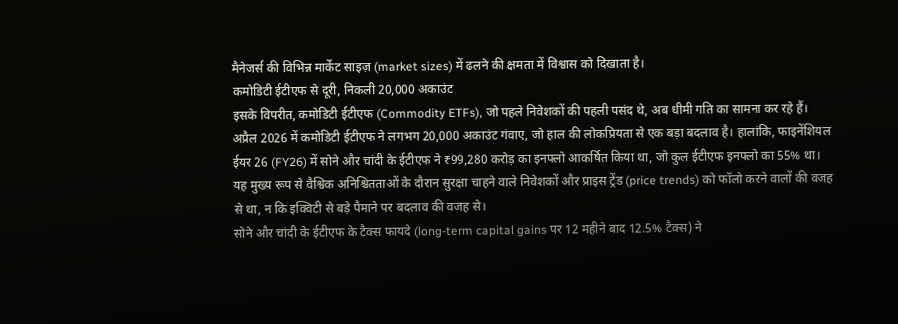मैनेजर्स की विभिन्न मार्केट साइज़ (market sizes) में ढलने की क्षमता में विश्वास को दिखाता है।
कमोडिटी ईटीएफ से दूरी, निकली 20,000 अकाउंट
इसके विपरीत, कमोडिटी ईटीएफ (Commodity ETFs), जो पहले निवेशकों की पहली पसंद थे, अब धीमी गति का सामना कर रहे हैं। अप्रैल 2026 में कमोडिटी ईटीएफ ने लगभग 20,000 अकाउंट गंवाए, जो हाल की लोकप्रियता से एक बड़ा बदलाव है। हालांकि, फाइनेंशियल ईयर 26 (FY26) में सोने और चांदी के ईटीएफ ने ₹99,280 करोड़ का इनफ्लो आकर्षित किया था, जो कुल ईटीएफ इनफ्लो का 55% था। यह मुख्य रूप से वैश्विक अनिश्चितताओं के दौरान सुरक्षा चाहने वाले निवेशकों और प्राइस ट्रेंड (price trends) को फॉलो करने वालों की वजह से था, न कि इक्विटी से बड़े पैमाने पर बदलाव की वजह से।
सोने और चांदी के ईटीएफ के टैक्स फायदे (long-term capital gains पर 12 महीने बाद 12.5% टैक्स) ने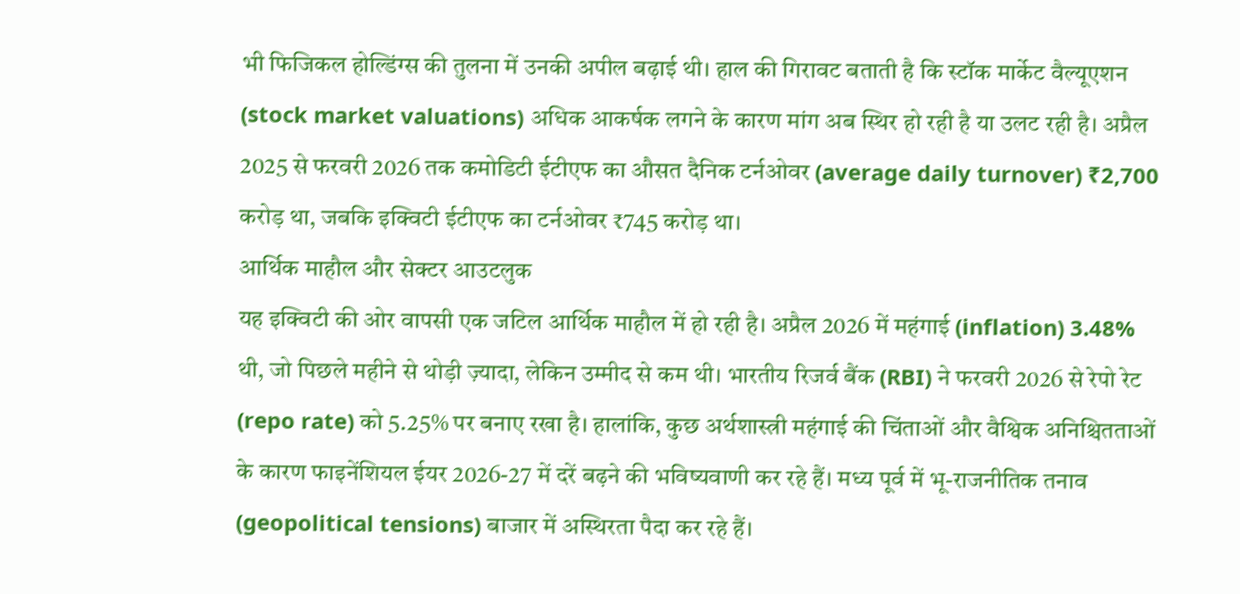भी फिजिकल होल्डिंग्स की तुलना में उनकी अपील बढ़ाई थी। हाल की गिरावट बताती है कि स्टॉक मार्केट वैल्यूएशन (stock market valuations) अधिक आकर्षक लगने के कारण मांग अब स्थिर हो रही है या उलट रही है। अप्रैल 2025 से फरवरी 2026 तक कमोडिटी ईटीएफ का औसत दैनिक टर्नओवर (average daily turnover) ₹2,700 करोड़ था, जबकि इक्विटी ईटीएफ का टर्नओवर ₹745 करोड़ था।
आर्थिक माहौल और सेक्टर आउटलुक
यह इक्विटी की ओर वापसी एक जटिल आर्थिक माहौल में हो रही है। अप्रैल 2026 में महंगाई (inflation) 3.48% थी, जो पिछले महीने से थोड़ी ज़्यादा, लेकिन उम्मीद से कम थी। भारतीय रिजर्व बैंक (RBI) ने फरवरी 2026 से रेपो रेट (repo rate) को 5.25% पर बनाए रखा है। हालांकि, कुछ अर्थशास्त्री महंगाई की चिंताओं और वैश्विक अनिश्चितताओं के कारण फाइनेंशियल ईयर 2026-27 में दरें बढ़ने की भविष्यवाणी कर रहे हैं। मध्य पूर्व में भू-राजनीतिक तनाव (geopolitical tensions) बाजार में अस्थिरता पैदा कर रहे हैं।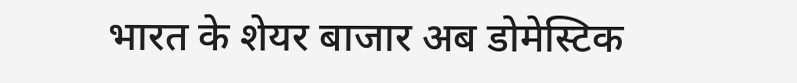भारत के शेयर बाजार अब डोमेस्टिक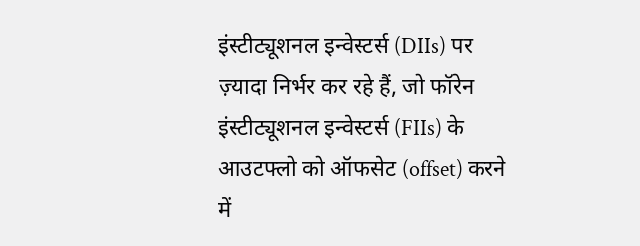इंस्टीट्यूशनल इन्वेस्टर्स (DIIs) पर ज़्यादा निर्भर कर रहे हैं, जो फॉरेन इंस्टीट्यूशनल इन्वेस्टर्स (FIIs) के आउटफ्लो को ऑफसेट (offset) करने में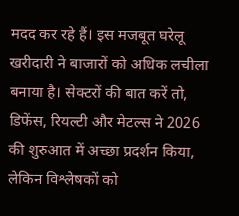मदद कर रहे हैं। इस मजबूत घरेलू खरीदारी ने बाजारों को अधिक लचीला बनाया है। सेक्टरों की बात करें तो, डिफेंस, रियल्टी और मेटल्स ने 2026 की शुरुआत में अच्छा प्रदर्शन किया, लेकिन विश्लेषकों को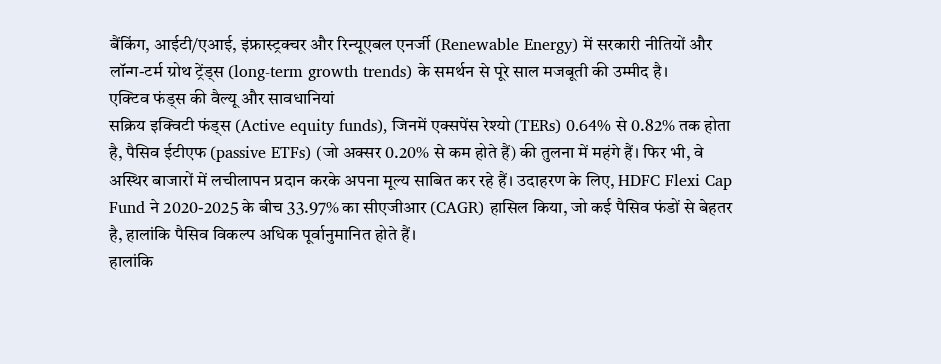बैंकिंग, आईटी/एआई, इंफ्रास्ट्रक्चर और रिन्यूएबल एनर्जी (Renewable Energy) में सरकारी नीतियों और लॉन्ग-टर्म ग्रोथ ट्रेंड्स (long-term growth trends) के समर्थन से पूरे साल मजबूती की उम्मीद है।
एक्टिव फंड्स की वैल्यू और सावधानियां
सक्रिय इक्विटी फंड्स (Active equity funds), जिनमें एक्सपेंस रेश्यो (TERs) 0.64% से 0.82% तक होता है, पैसिव ईटीएफ (passive ETFs) (जो अक्सर 0.20% से कम होते हैं) की तुलना में महंगे हैं। फिर भी, वे अस्थिर बाजारों में लचीलापन प्रदान करके अपना मूल्य साबित कर रहे हैं। उदाहरण के लिए, HDFC Flexi Cap Fund ने 2020-2025 के बीच 33.97% का सीएजीआर (CAGR) हासिल किया, जो कई पैसिव फंडों से बेहतर है, हालांकि पैसिव विकल्प अधिक पूर्वानुमानित होते हैं।
हालांकि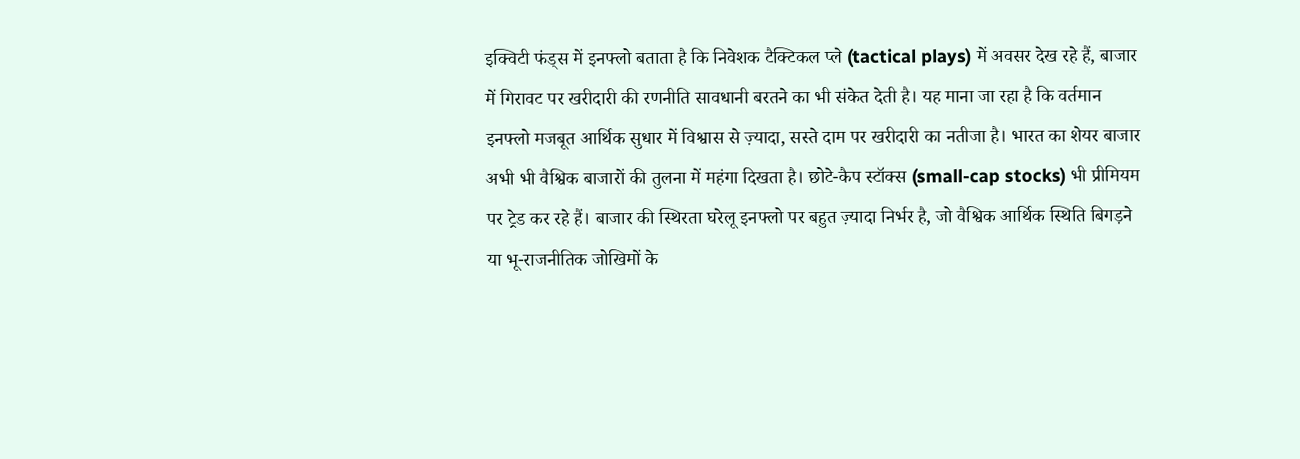इक्विटी फंड्स में इनफ्लो बताता है कि निवेशक टैक्टिकल प्ले (tactical plays) में अवसर देख रहे हैं, बाजार में गिरावट पर खरीदारी की रणनीति सावधानी बरतने का भी संकेत देती है। यह माना जा रहा है कि वर्तमान इनफ्लो मजबूत आर्थिक सुधार में विश्वास से ज़्यादा, सस्ते दाम पर खरीदारी का नतीजा है। भारत का शेयर बाजार अभी भी वैश्विक बाजारों की तुलना में महंगा दिखता है। छोटे-कैप स्टॉक्स (small-cap stocks) भी प्रीमियम पर ट्रेड कर रहे हैं। बाजार की स्थिरता घरेलू इनफ्लो पर बहुत ज़्यादा निर्भर है, जो वैश्विक आर्थिक स्थिति बिगड़ने या भू-राजनीतिक जोखिमों के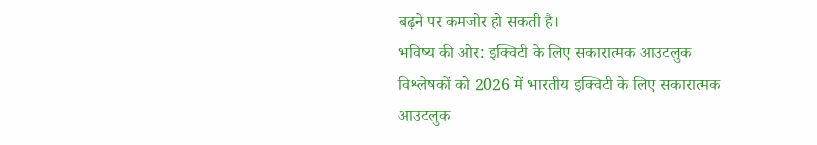बढ़ने पर कमजोर हो सकती है।
भविष्य की ओर: इक्विटी के लिए सकारात्मक आउटलुक
विश्लेषकों को 2026 में भारतीय इक्विटी के लिए सकारात्मक आउटलुक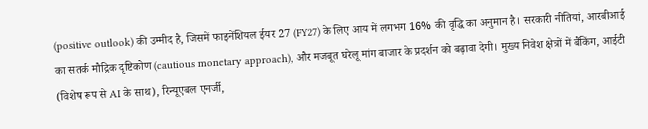(positive outlook) की उम्मीद है, जिसमें फाइनेंशियल ईयर 27 (FY27) के लिए आय में लगभग 16% की वृद्धि का अनुमान है। सरकारी नीतियां, आरबीआई का सतर्क मौद्रिक दृष्टिकोण (cautious monetary approach), और मजबूत घरेलू मांग बाजार के प्रदर्शन को बढ़ावा देगी। मुख्य निवेश क्षेत्रों में बैंकिंग, आईटी (विशेष रूप से AI के साथ), रिन्यूएबल एनर्जी,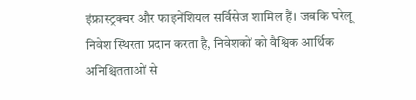इंफ्रास्ट्रक्चर और फाइनेंशियल सर्विसेज शामिल हैं। जबकि घरेलू निवेश स्थिरता प्रदान करता है, निवेशकों को वैश्विक आर्थिक अनिश्चितताओं से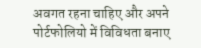अवगत रहना चाहिए और अपने पोर्टफोलियो में विविधता बनाए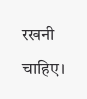रखनी चाहिए।